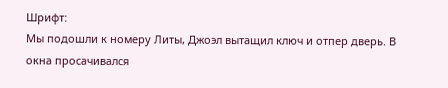Шрифт:
Мы подошли к номеру Литы, Джоэл вытащил ключ и отпер дверь. В окна просачивался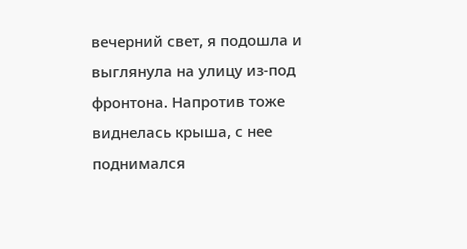вечерний свет, я подошла и выглянула на улицу из-под фронтона. Напротив тоже виднелась крыша, с нее поднимался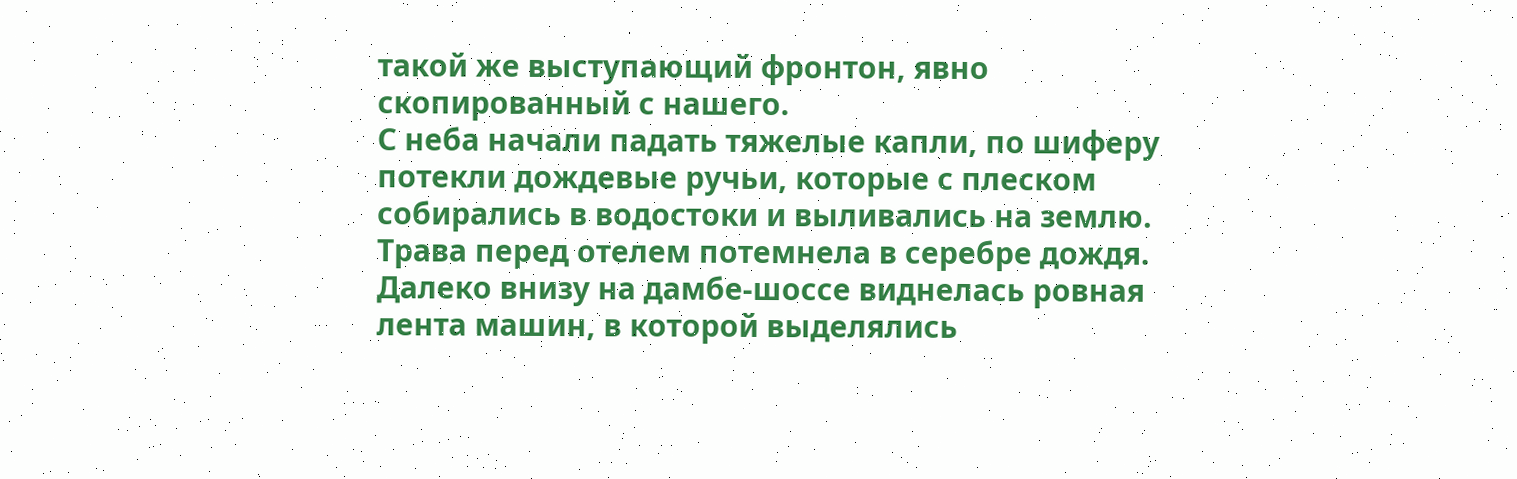такой же выступающий фронтон, явно скопированный с нашего.
С неба начали падать тяжелые капли, по шиферу потекли дождевые ручьи, которые с плеском собирались в водостоки и выливались на землю. Трава перед отелем потемнела в серебре дождя. Далеко внизу на дамбе-шоссе виднелась ровная лента машин, в которой выделялись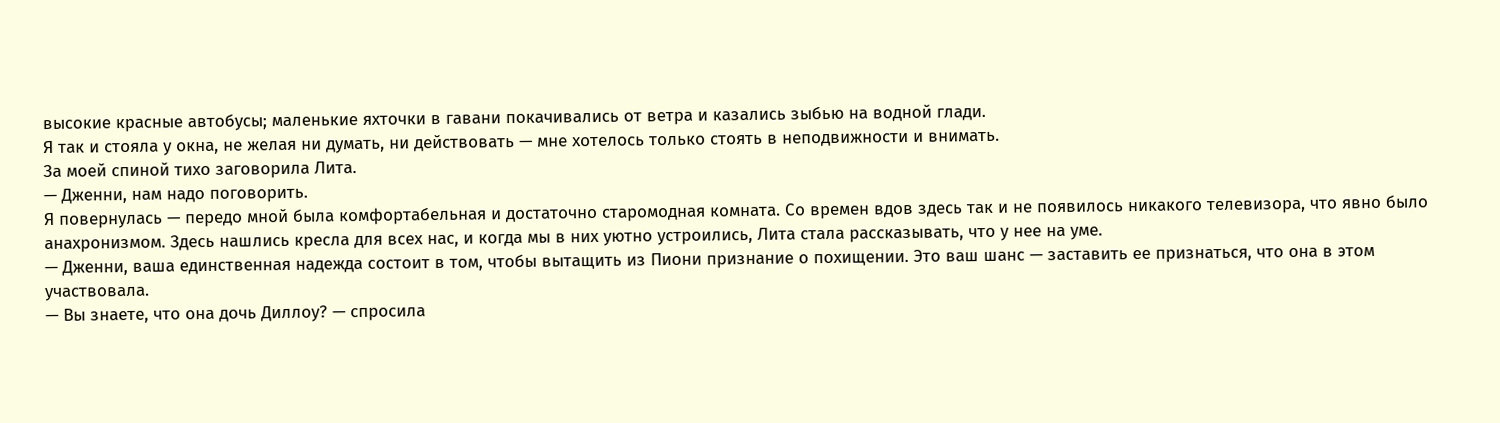высокие красные автобусы; маленькие яхточки в гавани покачивались от ветра и казались зыбью на водной глади.
Я так и стояла у окна, не желая ни думать, ни действовать — мне хотелось только стоять в неподвижности и внимать.
За моей спиной тихо заговорила Лита.
— Дженни, нам надо поговорить.
Я повернулась — передо мной была комфортабельная и достаточно старомодная комната. Со времен вдов здесь так и не появилось никакого телевизора, что явно было анахронизмом. Здесь нашлись кресла для всех нас, и когда мы в них уютно устроились, Лита стала рассказывать, что у нее на уме.
— Дженни, ваша единственная надежда состоит в том, чтобы вытащить из Пиони признание о похищении. Это ваш шанс — заставить ее признаться, что она в этом участвовала.
— Вы знаете, что она дочь Диллоу? — спросила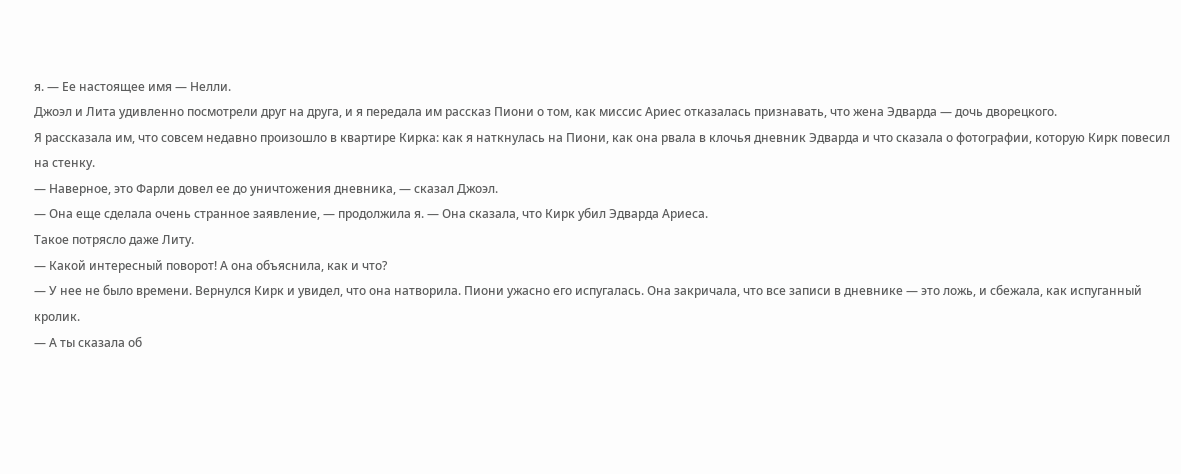я. — Ее настоящее имя — Нелли.
Джоэл и Лита удивленно посмотрели друг на друга, и я передала им рассказ Пиони о том, как миссис Ариес отказалась признавать, что жена Эдварда — дочь дворецкого.
Я рассказала им, что совсем недавно произошло в квартире Кирка: как я наткнулась на Пиони, как она рвала в клочья дневник Эдварда и что сказала о фотографии, которую Кирк повесил на стенку.
— Наверное, это Фарли довел ее до уничтожения дневника, — сказал Джоэл.
— Она еще сделала очень странное заявление, — продолжила я. — Она сказала, что Кирк убил Эдварда Ариеса.
Такое потрясло даже Литу.
— Какой интересный поворот! А она объяснила, как и что?
— У нее не было времени. Вернулся Кирк и увидел, что она натворила. Пиони ужасно его испугалась. Она закричала, что все записи в дневнике — это ложь, и сбежала, как испуганный кролик.
— А ты сказала об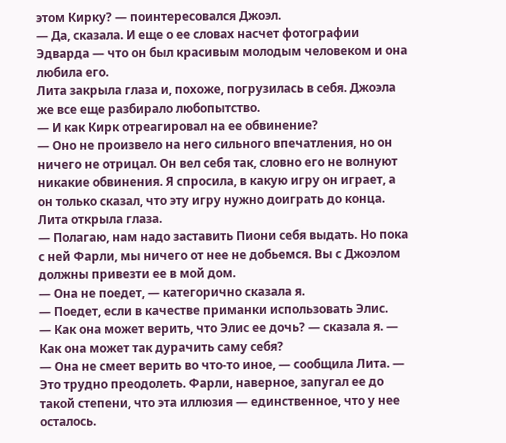этом Кирку? — поинтересовался Джоэл.
— Да, сказала. И еще о ее словах насчет фотографии Эдварда — что он был красивым молодым человеком и она любила его.
Лита закрыла глаза и, похоже, погрузилась в себя. Джоэла же все еще разбирало любопытство.
— И как Кирк отреагировал на ее обвинение?
— Оно не произвело на него сильного впечатления, но он ничего не отрицал. Он вел себя так, словно его не волнуют никакие обвинения. Я спросила, в какую игру он играет, а он только сказал, что эту игру нужно доиграть до конца.
Лита открыла глаза.
— Полагаю, нам надо заставить Пиони себя выдать. Но пока с ней Фарли, мы ничего от нее не добьемся. Вы с Джоэлом должны привезти ее в мой дом.
— Она не поедет, — категорично сказала я.
— Поедет, если в качестве приманки использовать Элис.
— Как она может верить, что Элис ее дочь? — сказала я. — Как она может так дурачить саму себя?
— Она не смеет верить во что-то иное, — сообщила Лита. — Это трудно преодолеть. Фарли, наверное, запугал ее до такой степени, что эта иллюзия — единственное, что у нее осталось.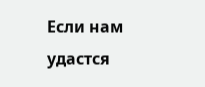Если нам удастся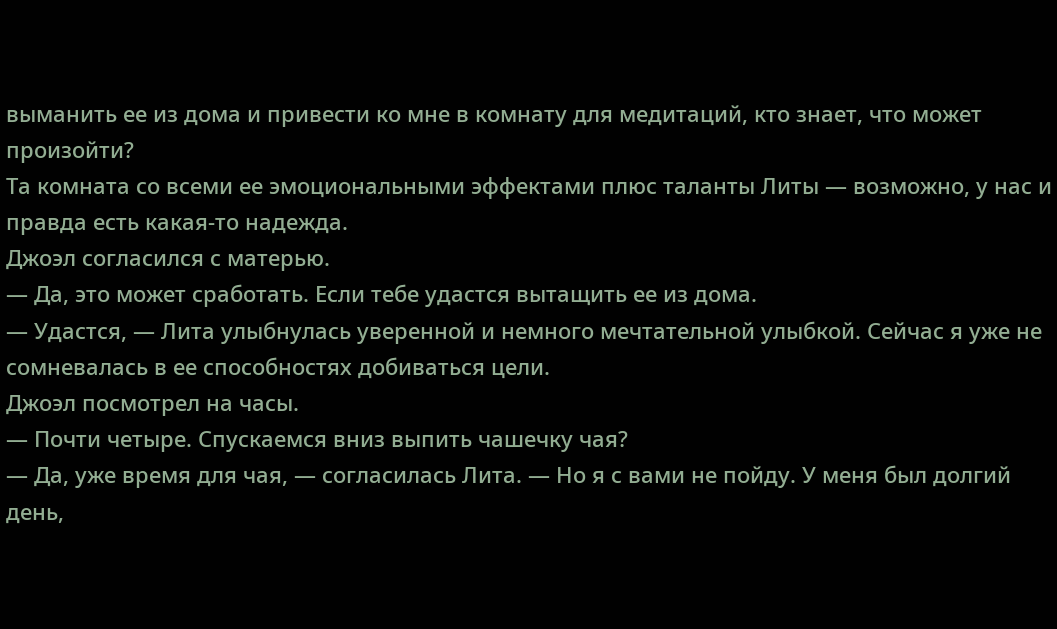выманить ее из дома и привести ко мне в комнату для медитаций, кто знает, что может произойти?
Та комната со всеми ее эмоциональными эффектами плюс таланты Литы — возможно, у нас и правда есть какая-то надежда.
Джоэл согласился с матерью.
— Да, это может сработать. Если тебе удастся вытащить ее из дома.
— Удастся, — Лита улыбнулась уверенной и немного мечтательной улыбкой. Сейчас я уже не сомневалась в ее способностях добиваться цели.
Джоэл посмотрел на часы.
— Почти четыре. Спускаемся вниз выпить чашечку чая?
— Да, уже время для чая, — согласилась Лита. — Но я с вами не пойду. У меня был долгий день,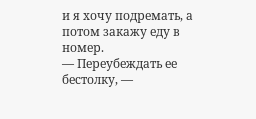и я хочу подремать, а потом закажу еду в номер.
— Переубеждать ее бестолку, —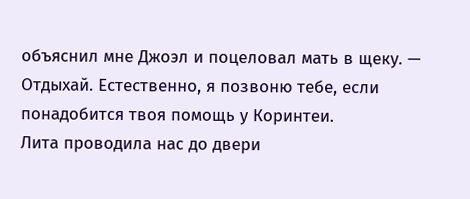объяснил мне Джоэл и поцеловал мать в щеку. — Отдыхай. Естественно, я позвоню тебе, если понадобится твоя помощь у Коринтеи.
Лита проводила нас до двери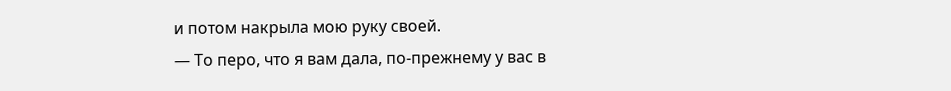и потом накрыла мою руку своей.
— То перо, что я вам дала, по-прежнему у вас в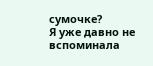сумочке?
Я уже давно не вспоминала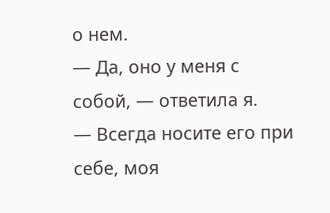о нем.
— Да, оно у меня с собой, — ответила я.
— Всегда носите его при себе, моя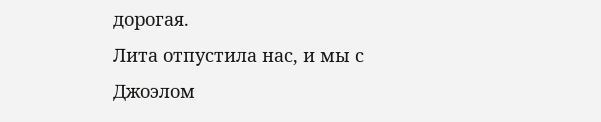дорогая.
Лита отпустила нас, и мы с Джоэлом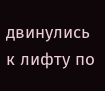двинулись к лифту по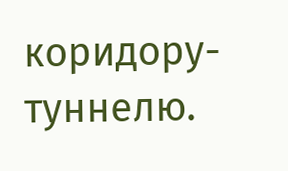коридору-туннелю.